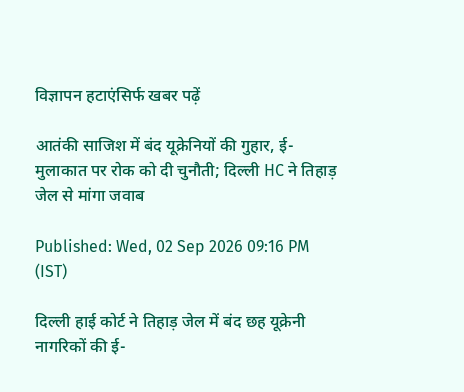विज्ञापन हटाएंसिर्फ खबर पढ़ें

आतंकी साजिश में बंद यूक्रेनियों की गुहार, ई-मुलाकात पर रोक को दी चुनौती; दिल्ली HC ने तिहाड़ जेल से मांगा जवाब

Published: Wed, 02 Sep 2026 09:16 PM (IST)

दिल्ली हाई कोर्ट ने तिहाड़ जेल में बंद छह यूक्रेनी नागरिकों की ई-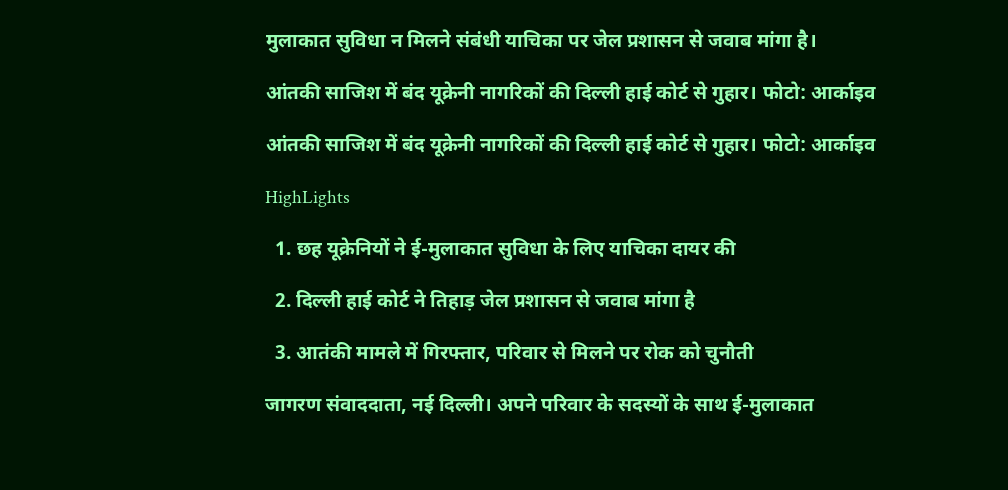मुलाकात सुविधा न मिलने संबंधी याचिका पर जेल प्रशासन से जवाब मांगा है।

आंतकी साजिश में बंद यूक्रेनी नागरिकों की दिल्ली हाई कोर्ट से गुहार। फोटो: आर्काइव

आंतकी साजिश में बंद यूक्रेनी नागरिकों की दिल्ली हाई कोर्ट से गुहार। फोटो: आर्काइव

HighLights

  1. छह यूक्रेनियों ने ई-मुलाकात सुविधा के लिए याचिका दायर की

  2. दिल्ली हाई कोर्ट ने तिहाड़ जेल प्रशासन से जवाब मांगा है

  3. आतंकी मामले में गिरफ्तार, परिवार से मिलने पर रोक को चुनौती

जागरण संवाददाता, नई दिल्ली। अपने परिवार के सदस्यों के साथ ई-मुलाकात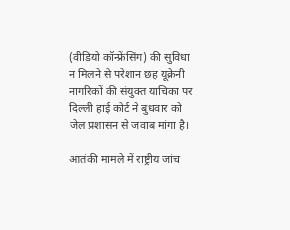(वीडियो कॉन्फ्रेंसिंग) की सुविधा न मिलने से परेशान छह यूक्रेनी नागरिकों की संयुक्त याचिका पर दिल्ली हाई कोर्ट ने बुधवार को जेल प्रशासन से जवाब मांगा है।

आतंकी मामले में राष्ट्रीय जांच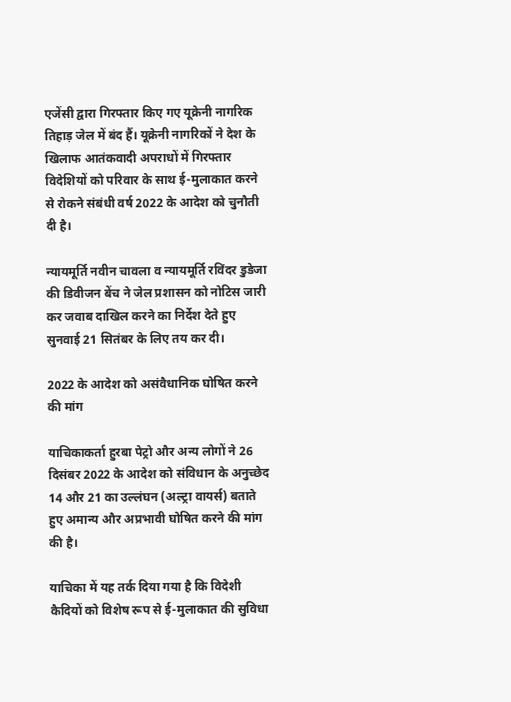एजेंसी द्वारा गिरफ्तार किए गए यूक्रेनी नागरिक तिहाड़ जेल में बंद हैं। यूक्रेनी नागरिकों ने देश के खिलाफ आतंकवादी अपराधों में गिरफ्तार विदेशियों को परिवार के साथ ई-मुलाकात करने से रोकने संबंधी वर्ष 2022 के आदेश को चुनौती दी है।

न्यायमूर्ति नवीन चावला व न्यायमूर्ति रविंदर डुडेजा की डिवीजन बेंच ने जेल प्रशासन को नोटिस जारी कर जवाब दाखिल करने का निर्देश देते हुए सुनवाई 21 सितंबर के लिए तय कर दी।

2022 के आदेश को असंवैधानिक घोषित करने की मांग

याचिकाकर्ता हुरबा पेट्रो और अन्य लोगों ने 26 दिसंबर 2022 के आदेश को संविधान के अनुच्छेद 14 और 21 का उल्लंघन (अल्ट्रा वायर्स) बताते हुए अमान्य और अप्रभावी घोषित करने की मांग की है।

याचिका में यह तर्क दिया गया है कि विदेशी कैदियों को विशेष रूप से ई-मुलाकात की सुविधा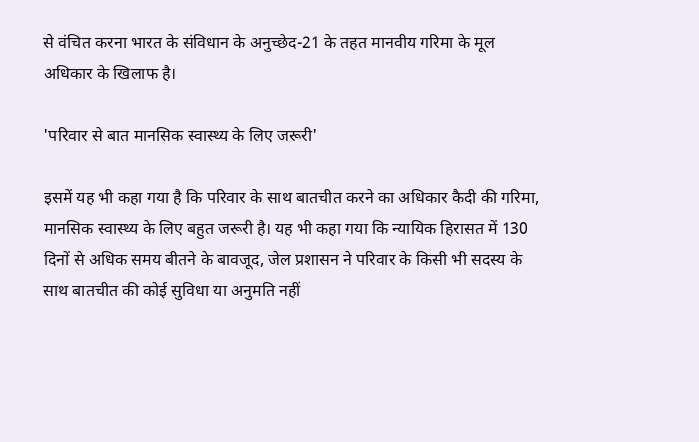से वंचित करना भारत के संविधान के अनुच्छेद-21 के तहत मानवीय गरिमा के मूल अधिकार के खिलाफ है।

'परिवार से बात मानसिक स्वास्थ्य के लिए जरूरी'

इसमें यह भी कहा गया है कि परिवार के साथ बातचीत करने का अधिकार कैदी की गरिमा, मानसिक स्वास्थ्य के लिए बहुत जरूरी है। यह भी कहा गया कि न्यायिक हिरासत में 130 दिनों से अधिक समय बीतने के बावजूद, जेल प्रशासन ने परिवार के किसी भी सदस्य के साथ बातचीत की कोई सुविधा या अनुमति नहीं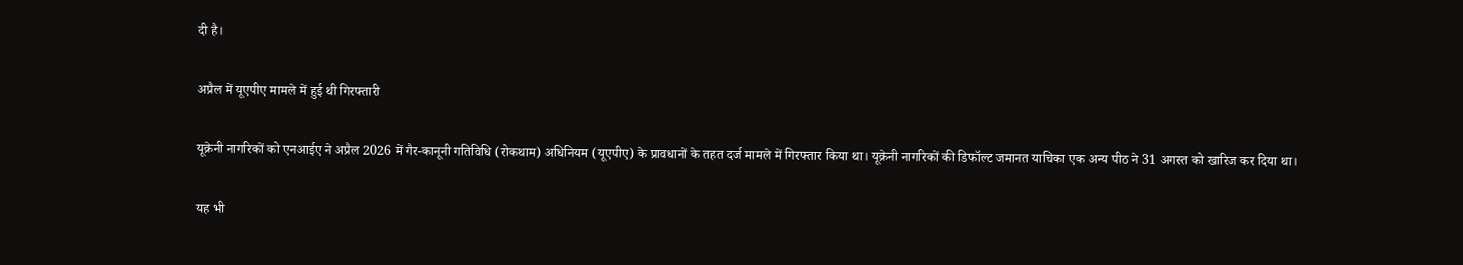दी है।

अप्रैल में यूएपीए मामले में हुई थी गिरफ्तारी

यूक्रेनी नागरिकों को एनआईए ने अप्रैल 2026 में गैर-कानूनी गतिविधि (रोकथाम) अधिनियम (यूएपीए) के प्रावधानों के तहत दर्ज मामले में गिरफ्तार किया था। यूक्रेनी नागरिकों की डिफॉल्ट जमानत याचिका एक अन्य पीठ ने 31 अगस्त को खारिज कर दिया था।

यह भी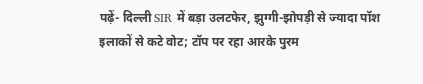पढ़ें- दिल्ली SIR में बड़ा उलटफेर, झुग्गी-झोपड़ी से ज्यादा पॉश इलाकों से कटे वोट; टॉप पर रहा आरके पुरम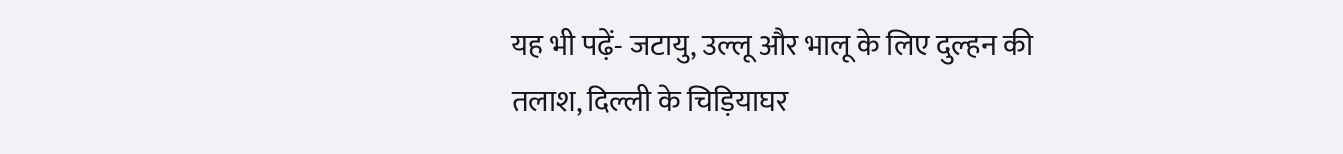यह भी पढ़ें- जटायु, उल्लू और भालू के लिए दुल्हन की तलाश, दिल्ली के चिड़ियाघर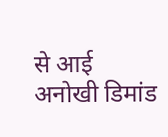से आई अनोखी डिमांड